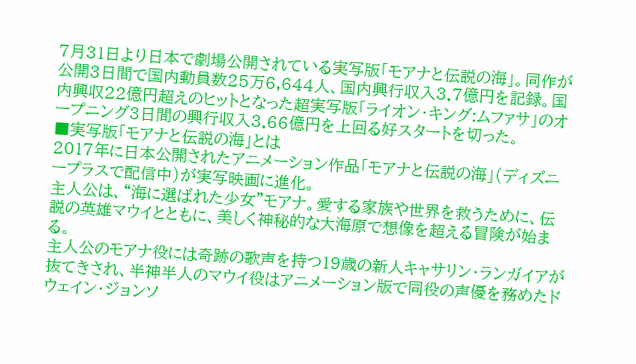7月31日より日本で劇場公開されている実写版「モアナと伝説の海」。同作が公開3日間で国内動員数25万6,644人、国内興行収入3.7億円を記録。国内興収22億円超えのヒットとなった超実写版「ライオン・キング:ムファサ」のオープニング3日間の興行収入3.66億円を上回る好スタートを切った。
■実写版「モアナと伝説の海」とは
2017年に日本公開されたアニメーション作品「モアナと伝説の海」(ディズニープラスで配信中)が実写映画に進化。
主人公は、“海に選ばれた少女”モアナ。愛する家族や世界を救うために、伝説の英雄マウイとともに、美しく神秘的な大海原で想像を超える冒険が始まる。
主人公のモアナ役には奇跡の歌声を持つ19歳の新人キャサリン・ランガイアが抜てきされ、半神半人のマウイ役はアニメーション版で同役の声優を務めたドウェイン・ジョンソ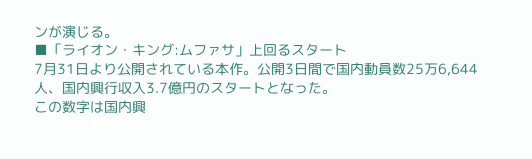ンが演じる。
■「ライオン・キング:ムファサ」上回るスタート
7月31日より公開されている本作。公開3日間で国内動員数25万6,644人、国内興行収入3.7億円のスタートとなった。
この数字は国内興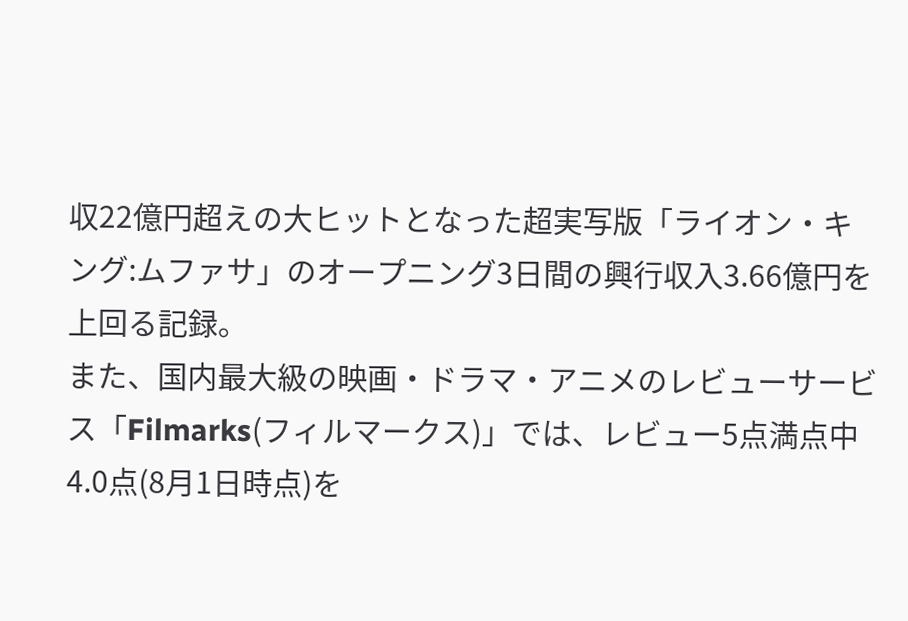収22億円超えの大ヒットとなった超実写版「ライオン・キング:ムファサ」のオープニング3日間の興行収入3.66億円を上回る記録。
また、国内最大級の映画・ドラマ・アニメのレビューサービス「Filmarks(フィルマークス)」では、レビュー5点満点中4.0点(8月1日時点)を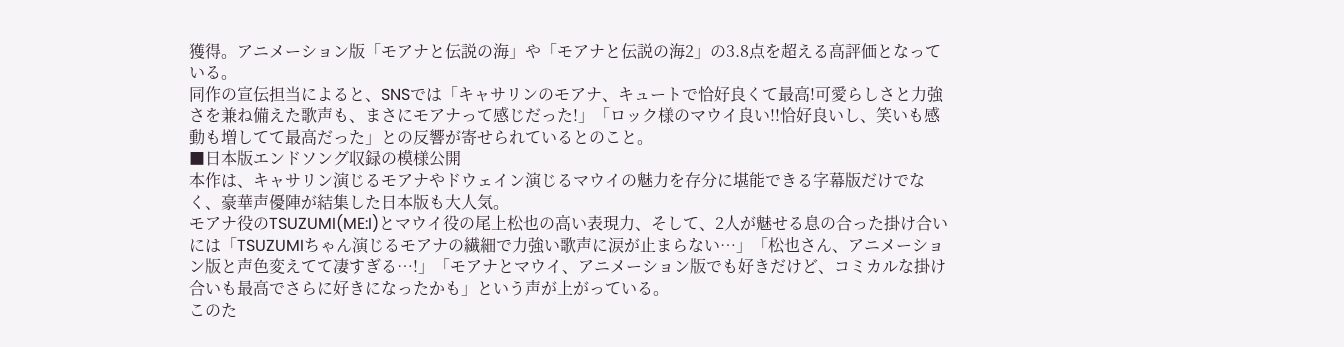獲得。アニメーション版「モアナと伝説の海」や「モアナと伝説の海2」の3.8点を超える高評価となっている。
同作の宣伝担当によると、SNSでは「キャサリンのモアナ、キュートで恰好良くて最高!可愛らしさと力強さを兼ね備えた歌声も、まさにモアナって感じだった!」「ロック様のマウイ良い!!恰好良いし、笑いも感動も増してて最高だった」との反響が寄せられているとのこと。
■日本版エンドソング収録の模様公開
本作は、キャサリン演じるモアナやドウェイン演じるマウイの魅力を存分に堪能できる字幕版だけでなく、豪華声優陣が結集した日本版も大人気。
モアナ役のTSUZUMI(ME:I)とマウイ役の尾上松也の高い表現力、そして、2人が魅せる息の合った掛け合いには「TSUZUMIちゃん演じるモアナの繊細で力強い歌声に涙が止まらない…」「松也さん、アニメーション版と声色変えてて凄すぎる…!」「モアナとマウイ、アニメーション版でも好きだけど、コミカルな掛け合いも最高でさらに好きになったかも」という声が上がっている。
このた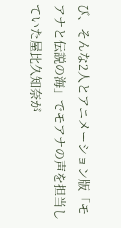び、そんな2人とアニメーション版「モアナと伝説の海」でモアナの声を担当していた屋比久知奈が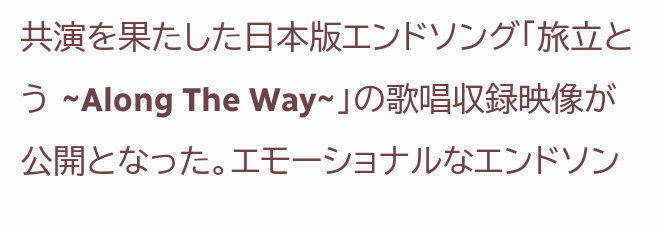共演を果たした日本版エンドソング「旅立とう ~Along The Way~」の歌唱収録映像が公開となった。エモーショナルなエンドソン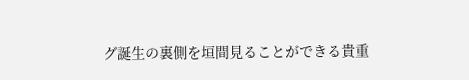グ誕生の裏側を垣間見ることができる貴重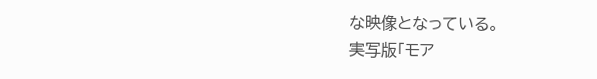な映像となっている。
実写版「モア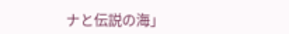ナと伝説の海」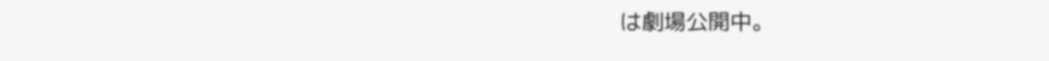は劇場公開中。